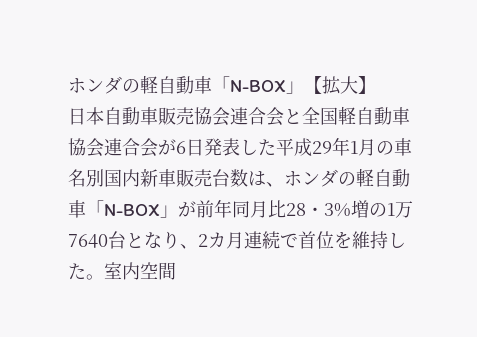ホンダの軽自動車「N-BOX」【拡大】
日本自動車販売協会連合会と全国軽自動車協会連合会が6日発表した平成29年1月の車名別国内新車販売台数は、ホンダの軽自動車「N-BOX」が前年同月比28・3%増の1万7640台となり、2カ月連続で首位を維持した。室内空間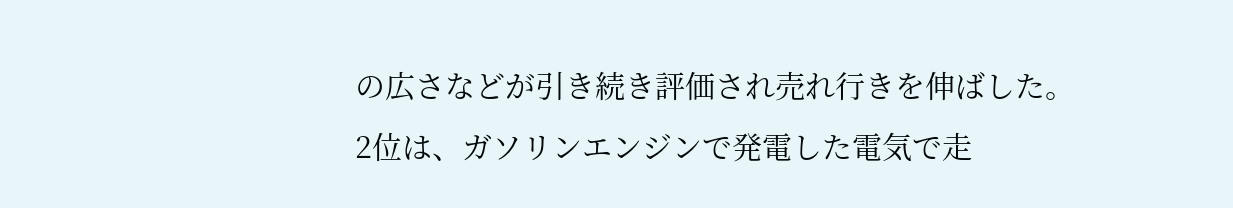の広さなどが引き続き評価され売れ行きを伸ばした。
2位は、ガソリンエンジンで発電した電気で走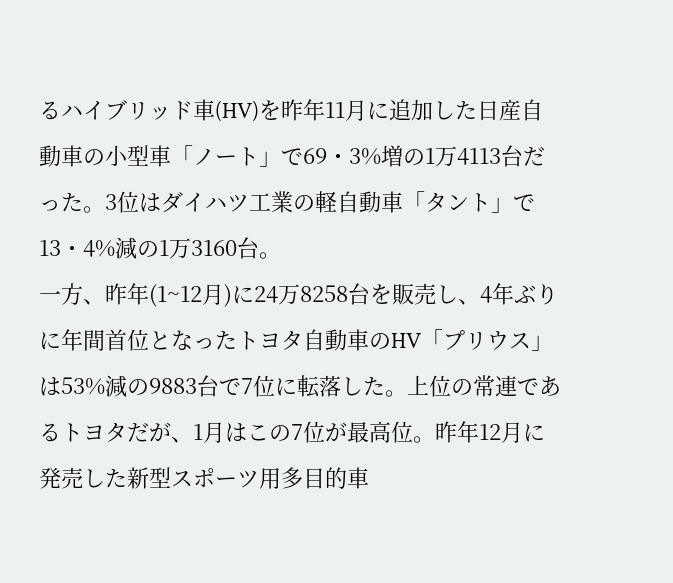るハイブリッド車(HV)を昨年11月に追加した日産自動車の小型車「ノート」で69・3%増の1万4113台だった。3位はダイハツ工業の軽自動車「タント」で13・4%減の1万3160台。
一方、昨年(1~12月)に24万8258台を販売し、4年ぶりに年間首位となったトヨタ自動車のHV「プリウス」は53%減の9883台で7位に転落した。上位の常連であるトヨタだが、1月はこの7位が最高位。昨年12月に発売した新型スポーツ用多目的車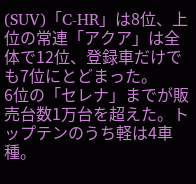(SUV)「C-HR」は8位、上位の常連「アクア」は全体で12位、登録車だけでも7位にとどまった。
6位の「セレナ」までが販売台数1万台を超えた。トップテンのうち軽は4車種。